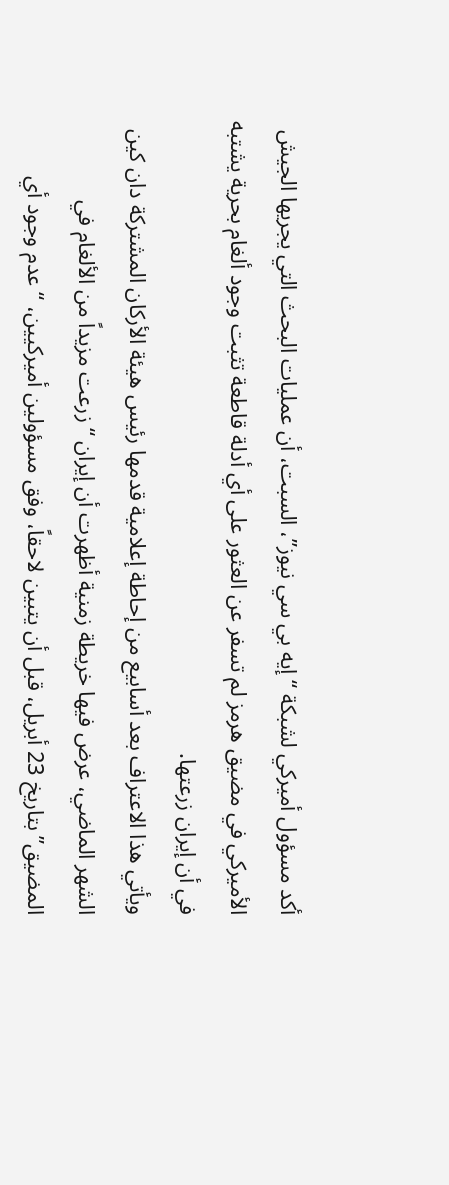أكد مسؤول أميركي لشبكة “إيه بي سي نيوز”، السبت، أن عمليات البحث التي يجريها الجيش الأميركي في مضيق هرمز لم تسفر عن العثور على أي أدلة قاطعة تثبت وجود ألغام بحرية يشتبه في أن إيران زرعتها.
ويأتي هذا الاعتراف بعد أسابيع من إحاطة إعلامية قدمها رئيس هيئة الأركان المشتركة دان كين الشهر الماضي، عرض فيها خريطة زمنية أظهرت أن إيران “زرعت مزيداً من الألغام في المضيق” بتاريخ 23 أبريل، قبل أن يتبين لاحقاً، وفق مسؤولين أميركيين، “عدم وجود أي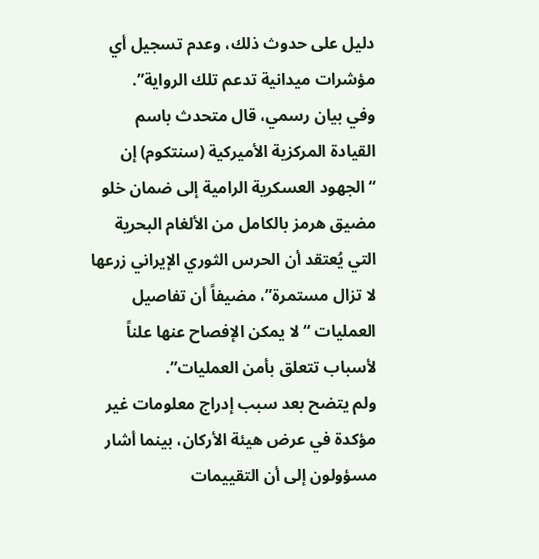دليل على حدوث ذلك، وعدم تسجيل أي مؤشرات ميدانية تدعم تلك الرواية”.
وفي بيان رسمي، قال متحدث باسم القيادة المركزية الأميركية (سنتكوم) إن “الجهود العسكرية الرامية إلى ضمان خلو مضيق هرمز بالكامل من الألغام البحرية التي يُعتقد أن الحرس الثوري الإيراني زرعها لا تزال مستمرة”، مضيفاً أن تفاصيل العمليات “لا يمكن الإفصاح عنها علناً لأسباب تتعلق بأمن العمليات”.
ولم يتضح بعد سبب إدراج معلومات غير مؤكدة في عرض هيئة الأركان، بينما أشار مسؤولون إلى أن التقييمات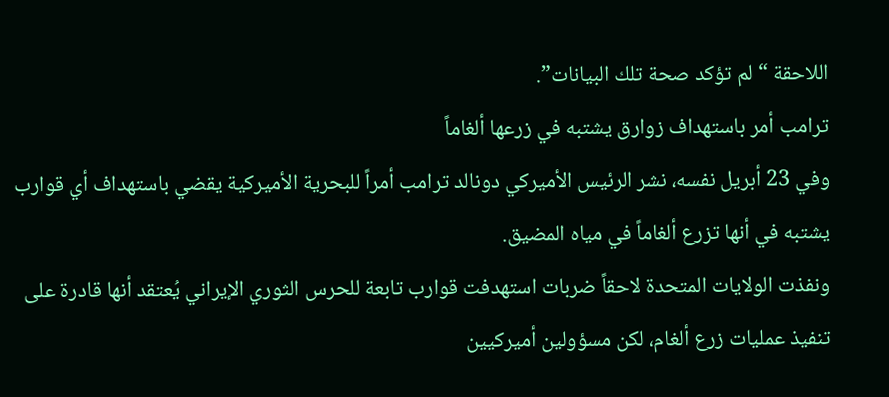اللاحقة “لم تؤكد صحة تلك البيانات”.
ترامب أمر باستهداف زوارق يشتبه في زرعها ألغاماً
وفي 23 أبريل نفسه، نشر الرئيس الأميركي دونالد ترامب أمراً للبحرية الأميركية يقضي باستهداف أي قوارب يشتبه في أنها تزرع ألغاماً في مياه المضيق.
ونفذت الولايات المتحدة لاحقاً ضربات استهدفت قوارب تابعة للحرس الثوري الإيراني يُعتقد أنها قادرة على تنفيذ عمليات زرع ألغام، لكن مسؤولين أميركيين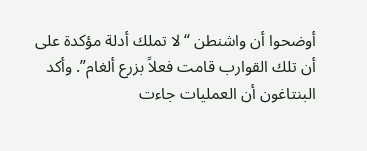أوضحوا أن واشنطن “لا تملك أدلة مؤكدة على أن تلك القوارب قامت فعلاً بزرع ألغام”. وأكد البنتاغون أن العمليات جاءت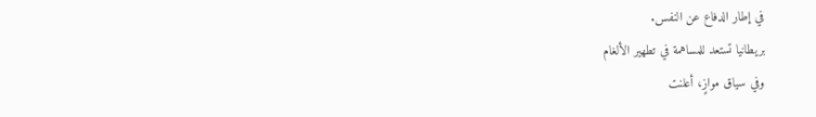في إطار الدفاع عن النفس.
بريطانيا تستعد للمساهمة في تطهير الألغام
وفي سياق موازٍ، أعلنت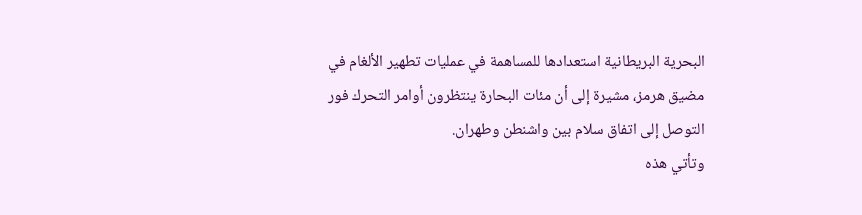البحرية البريطانية استعدادها للمساهمة في عمليات تطهير الألغام في مضيق هرمز، مشيرة إلى أن مئات البحارة ينتظرون أوامر التحرك فور التوصل إلى اتفاق سلام بين واشنطن وطهران.
وتأتي هذه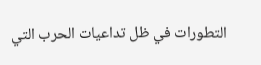التطورات في ظل تداعيات الحرب التي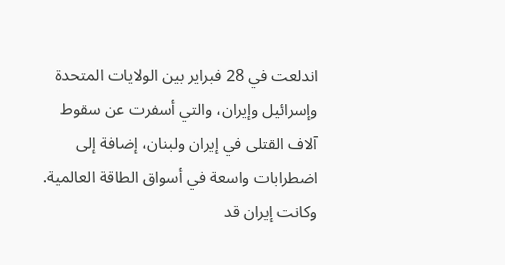اندلعت في 28 فبراير بين الولايات المتحدة وإسرائيل وإيران، والتي أسفرت عن سقوط آلاف القتلى في إيران ولبنان، إضافة إلى اضطرابات واسعة في أسواق الطاقة العالمية.
وكانت إيران قد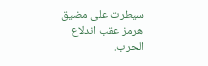سيطرت على مضيق هرمز عقب اندلاع الحرب.